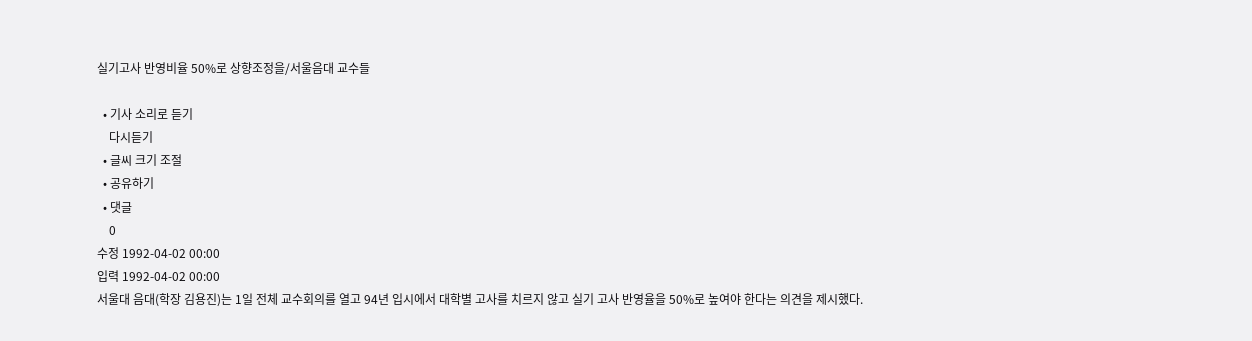실기고사 반영비율 50%로 상향조정을/서울음대 교수들

  • 기사 소리로 듣기
    다시듣기
  • 글씨 크기 조절
  • 공유하기
  • 댓글
    0
수정 1992-04-02 00:00
입력 1992-04-02 00:00
서울대 음대(학장 김용진)는 1일 전체 교수회의를 열고 94년 입시에서 대학별 고사를 치르지 않고 실기 고사 반영율을 50%로 높여야 한다는 의견을 제시했다.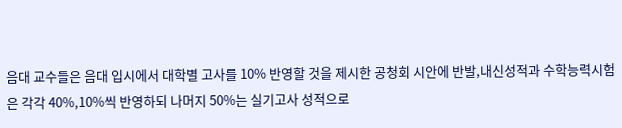음대 교수들은 음대 입시에서 대학별 고사를 10% 반영할 것을 제시한 공청회 시안에 반발,내신성적과 수학능력시험은 각각 40%,10%씩 반영하되 나머지 50%는 실기고사 성적으로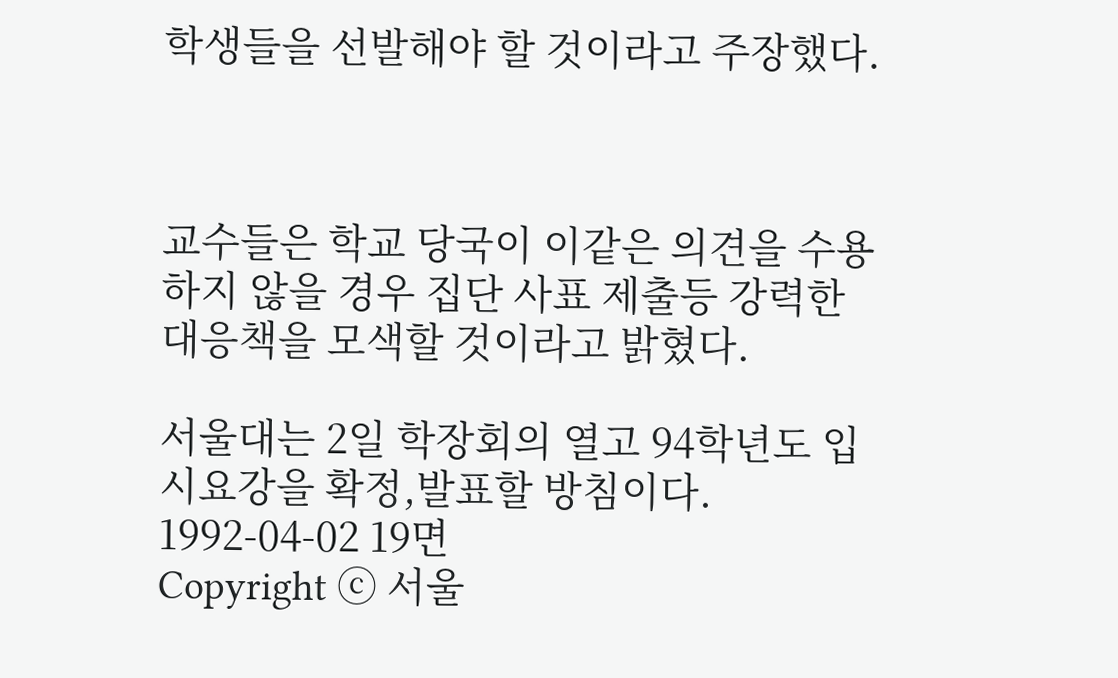학생들을 선발해야 할 것이라고 주장했다.



교수들은 학교 당국이 이같은 의견을 수용하지 않을 경우 집단 사표 제출등 강력한 대응책을 모색할 것이라고 밝혔다.

서울대는 2일 학장회의 열고 94학년도 입시요강을 확정,발표할 방침이다.
1992-04-02 19면
Copyright ⓒ 서울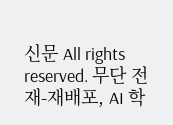신문 All rights reserved. 무단 전재-재배포, AI 학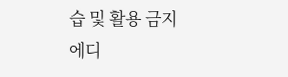습 및 활용 금지
에디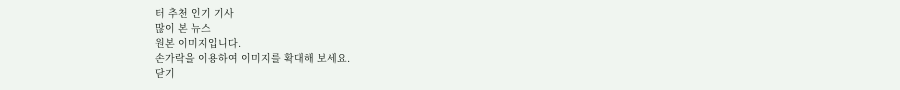터 추천 인기 기사
많이 본 뉴스
원본 이미지입니다.
손가락을 이용하여 이미지를 확대해 보세요.
닫기